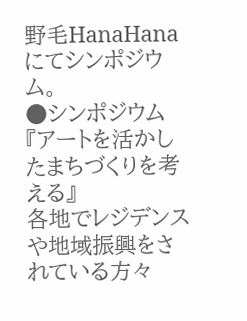野毛HanaHanaにてシンポジウム。
●シンポジウム『アートを活かしたまちづくりを考える』
各地でレジデンスや地域振興をされている方々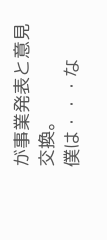が事業発表と意見交換。
僕は・・・な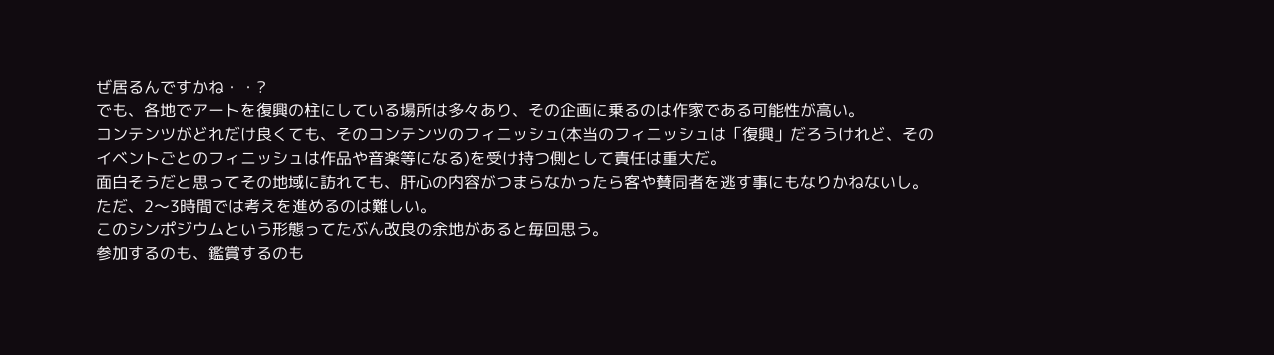ぜ居るんですかね・・?
でも、各地でアートを復興の柱にしている場所は多々あり、その企画に乗るのは作家である可能性が高い。
コンテンツがどれだけ良くても、そのコンテンツのフィニッシュ(本当のフィニッシュは「復興」だろうけれど、そのイベントごとのフィニッシュは作品や音楽等になる)を受け持つ側として責任は重大だ。
面白そうだと思ってその地域に訪れても、肝心の内容がつまらなかったら客や賛同者を逃す事にもなりかねないし。
ただ、2〜3時間では考えを進めるのは難しい。
このシンポジウムという形態ってたぶん改良の余地があると毎回思う。
参加するのも、鑑賞するのも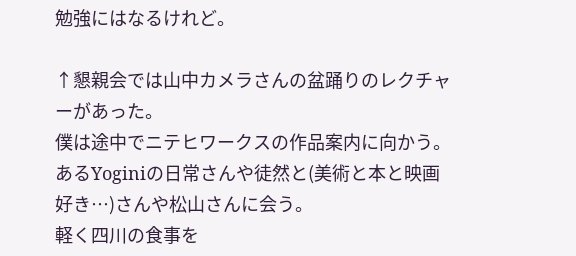勉強にはなるけれど。

↑懇親会では山中カメラさんの盆踊りのレクチャーがあった。
僕は途中でニテヒワークスの作品案内に向かう。
あるYoginiの日常さんや徒然と(美術と本と映画好き…)さんや松山さんに会う。
軽く四川の食事を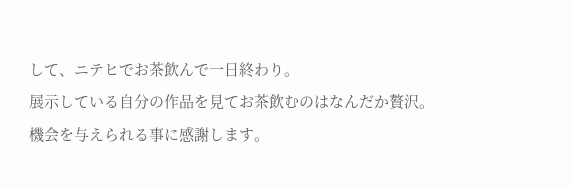して、ニテヒでお茶飲んで一日終わり。
展示している自分の作品を見てお茶飲むのはなんだか贅沢。
機会を与えられる事に感謝します。